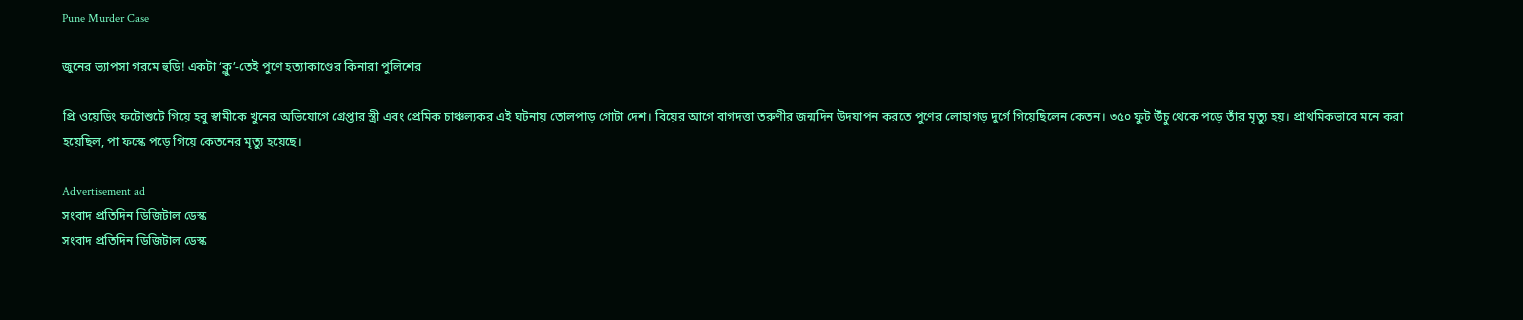Pune Murder Case

জুনের ভ্যাপসা গরমে হুডি! একটা ‘ক্লু’-তেই পুণে হত্যাকাণ্ডের কিনারা পুলিশের

প্রি ওয়েডিং ফটোশুটে গিয়ে হবু স্বামীকে খুনের অভিযোগে গ্রেপ্তার স্ত্রী এবং প্রেমিক চাঞ্চল্যকর এই ঘটনায় তোলপাড় গোটা দেশ। বিয়ের আগে বাগদত্তা তরুণীর জন্মদিন উদযাপন করতে পুণের লোহাগড় দুর্গে গিয়েছিলেন কেতন। ৩৫০ ফুট উঁচু থেকে পড়ে তাঁর মৃত্যু হয়। প্রাথমিকভাবে মনে করা হয়েছিল, পা ফস্কে পড়ে গিয়ে কেতনের মৃত্যু হয়েছে।

Advertisement ad
সংবাদ প্রতিদিন ডিজিটাল ডেস্ক
সংবাদ প্রতিদিন ডিজিটাল ডেস্ক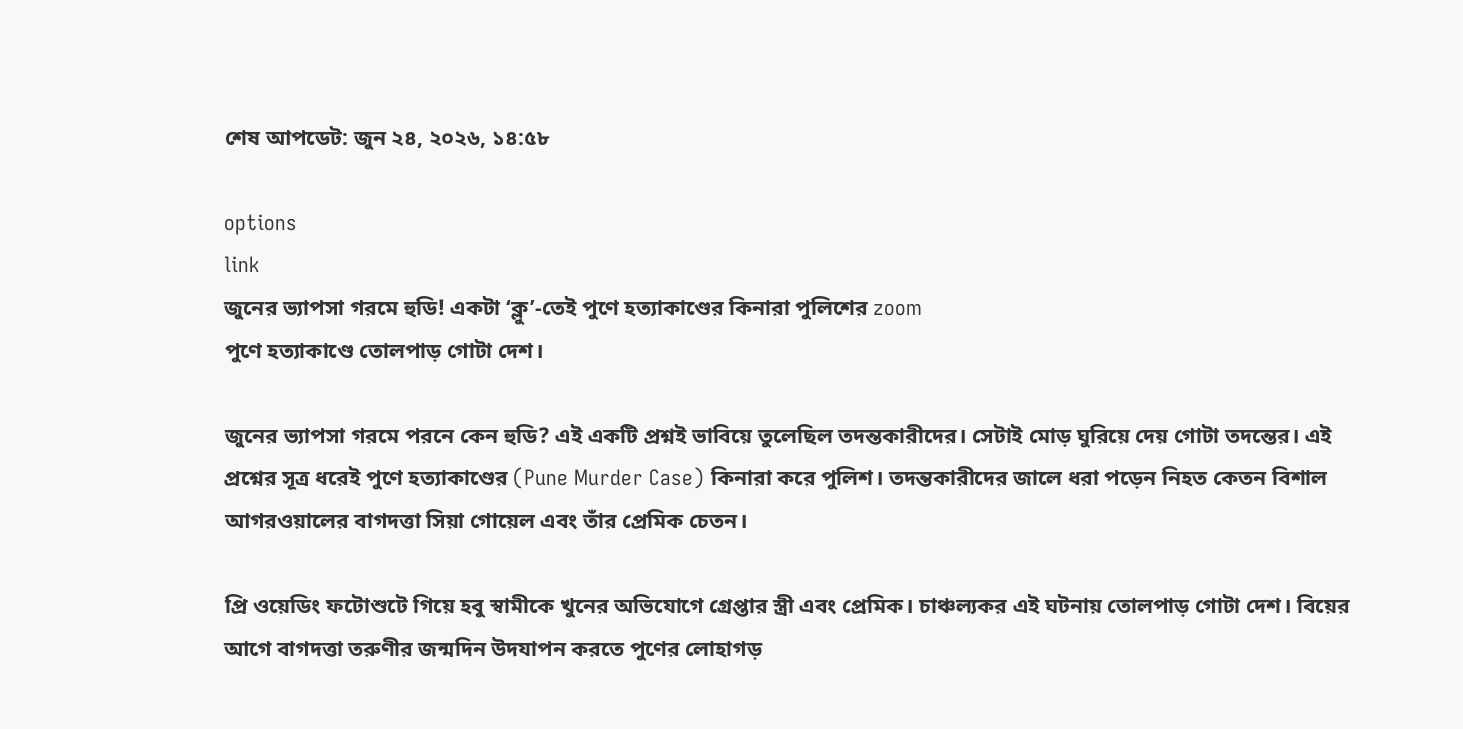শেষ আপডেট: জুন ২৪, ২০২৬, ১৪:৫৮

options
link
জুনের ভ্যাপসা গরমে হুডি! একটা ‘ক্লু’-তেই পুণে হত্যাকাণ্ডের কিনারা পুলিশের zoom
পুণে হত্যাকাণ্ডে তোলপাড় গোটা দেশ।

জুনের ভ্যাপসা গরমে পরনে কেন হুডি? এই একটি প্রশ্নই ভাবিয়ে তুলেছিল তদন্তকারীদের। সেটাই মোড় ঘুরিয়ে দেয় গোটা তদন্তের। এই প্রশ্নের সূত্র ধরেই পুণে হত্যাকাণ্ডের (Pune Murder Case) কিনারা করে পুলিশ। তদন্তকারীদের জালে ধরা পড়েন নিহত কেতন বিশাল আগরওয়ালের বাগদত্তা সিয়া গোয়েল এবং তাঁর প্রেমিক চেতন।

প্রি ওয়েডিং ফটোশুটে গিয়ে হবু স্বামীকে খুনের অভিযোগে গ্রেপ্তার স্ত্রী এবং প্রেমিক। চাঞ্চল্যকর এই ঘটনায় তোলপাড় গোটা দেশ। বিয়ের আগে বাগদত্তা তরুণীর জন্মদিন উদযাপন করতে পুণের লোহাগড়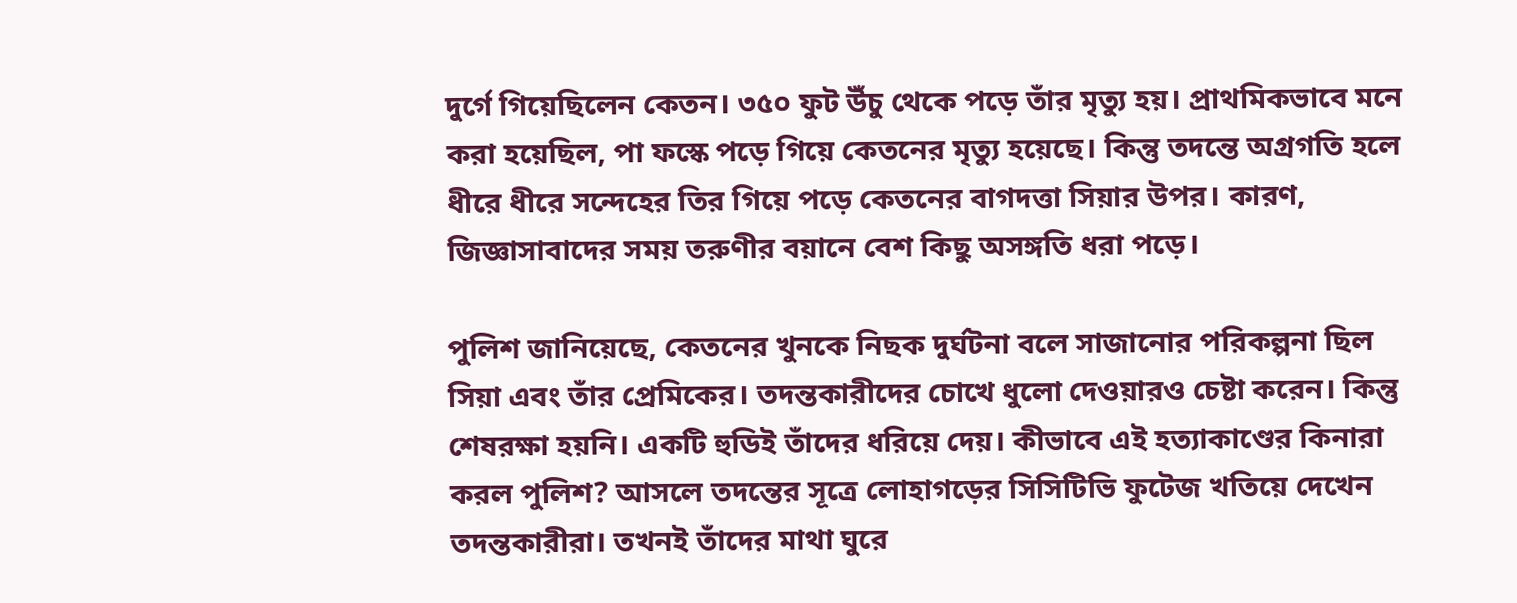দুর্গে গিয়েছিলেন কেতন। ৩৫০ ফুট উঁচু থেকে পড়ে তাঁর মৃত্যু হয়। প্রাথমিকভাবে মনে করা হয়েছিল, পা ফস্কে পড়ে গিয়ে কেতনের মৃত্যু হয়েছে। কিন্তু তদন্তে অগ্রগতি হলে ধীরে ধীরে সন্দেহের তির গিয়ে পড়ে কেতনের বাগদত্তা সিয়ার উপর। কারণ, জিজ্ঞাসাবাদের সময় তরুণীর বয়ানে বেশ কিছু অসঙ্গতি ধরা পড়ে।

পুলিশ জানিয়েছে, কেতনের খুনকে নিছক দুর্ঘটনা বলে সাজানোর পরিকল্পনা ছিল সিয়া এবং তাঁর প্রেমিকের। তদন্তকারীদের চোখে ধুলো দেওয়ারও চেষ্টা করেন। কিন্তু শেষরক্ষা হয়নি। একটি হুডিই তাঁদের ধরিয়ে দেয়। কীভাবে এই হত্যাকাণ্ডের কিনারা করল পুলিশ? আসলে তদন্তের সূত্রে লোহাগড়ের সিসিটিভি ফুটেজ খতিয়ে দেখেন তদন্তকারীরা। তখনই তাঁদের মাথা ঘুরে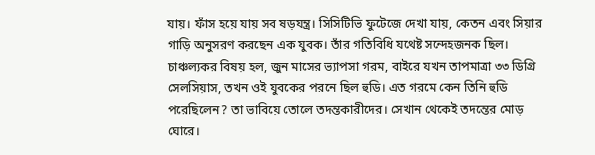যায়। ফাঁস হয়ে যায় সব ষড়যন্ত্র। সিসিটিভি ফুটেজে দেখা যায়, কেতন এবং সিয়ার গাড়ি অনুসরণ করছেন এক যুবক। তাঁর গতিবিধি যথেষ্ট সন্দেহজনক ছিল। চাঞ্চল্যকর বিষয় হল, জুন মাসের ভ্যাপসা গরম, বাইরে যখন তাপমাত্রা ৩৩ ডিগ্রি সেলসিয়াস, তখন ওই যুবকের পরনে ছিল হুডি। এত গরমে কেন তিনি হুডি পরেছিলেন? তা ভাবিয়ে তোলে তদন্তকারীদের। সেখান থেকেই তদন্তের মোড় ঘোরে।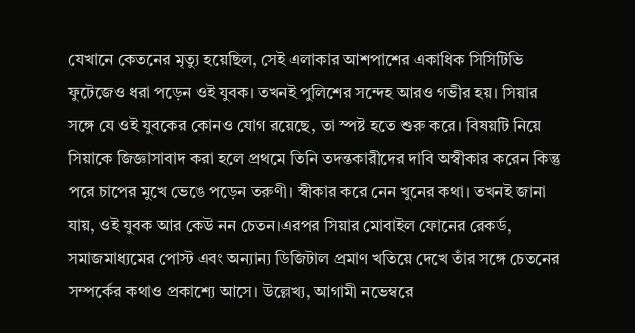যেখানে কেতনের মৃত্যু হয়েছিল, সেই এলাকার আশপাশের একাধিক সিসিটিভি ফুটেজেও ধরা পড়েন ওই যুবক। তখনই পুলিশের সন্দেহ আরও গভীর হয়। সিয়ার সঙ্গে যে ওই যুবকের কোনও যোগ রয়েছে, তা স্পষ্ট হতে শুরু করে। বিষয়টি নিয়ে সিয়াকে জিজ্ঞাসাবাদ করা হলে প্রথমে তিনি তদন্তকারীদের দাবি অস্বীকার করেন কিন্তু পরে চাপের মুখে ভেঙে পড়েন তরুণী। স্বীকার করে নেন খুনের কথা। তখনই জানা যায়, ওই যুবক আর কেউ নন চেতন।এরপর সিয়ার মোবাইল ফোনের রেকর্ড, সমাজমাধ্যমের পোস্ট এবং অন্যান্য ডিজিটাল প্রমাণ খতিয়ে দেখে তাঁর সঙ্গে চেতনের সম্পর্কের কথাও প্রকাশ্যে আসে। উল্লেখ্য, আগামী নভেম্বরে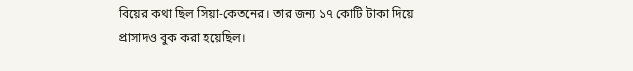বিয়ের কথা ছিল সিয়া-কেতনের। তার জন্য ১৭ কোটি টাকা দিয়ে প্রাসাদও বুক করা হয়েছিল।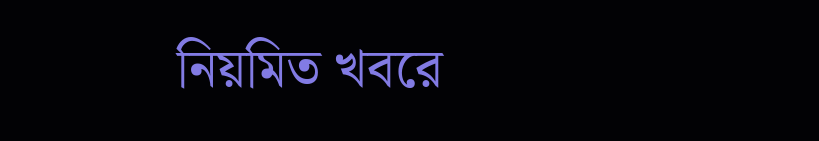নিয়মিত খবরে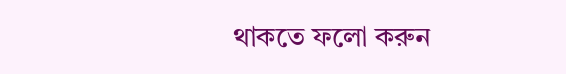থাকতে ফলো করুন